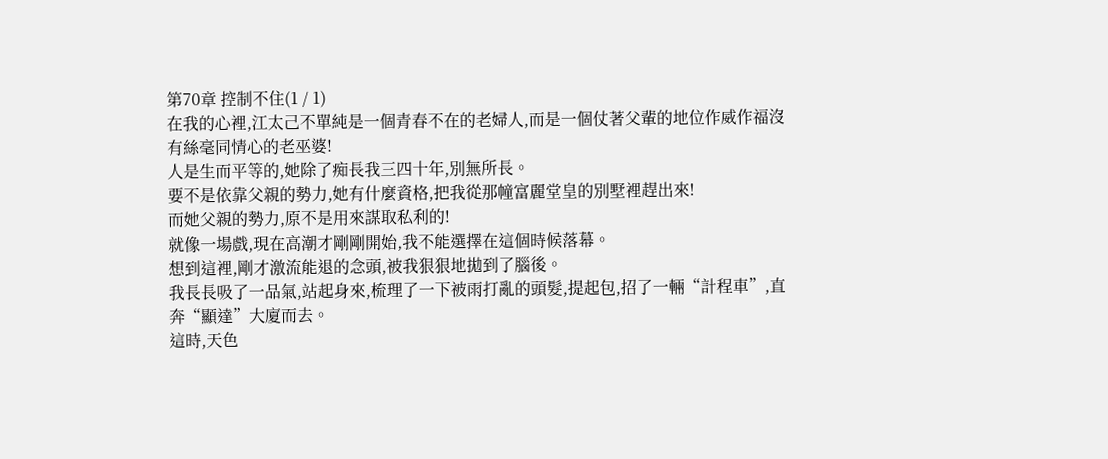第70章 控制不住(1 / 1)
在我的心裡,江太己不單純是一個青春不在的老婦人,而是一個仗著父輩的地位作威作福沒有絲毫同情心的老巫婆!
人是生而平等的,她除了痴長我三四十年,別無所長。
要不是依靠父親的勢力,她有什麼資格,把我從那幢富麗堂皇的別墅裡趕出來!
而她父親的勢力,原不是用來謀取私利的!
就像一場戲,現在高潮才剛剛開始,我不能選擇在這個時候落幕。
想到這裡,剛才激流能退的念頭,被我狠狠地拋到了腦後。
我長長吸了一品氣,站起身來,梳理了一下被雨打亂的頭髮,提起包,招了一輛“計程車”,直奔“顯達”大廈而去。
這時,天色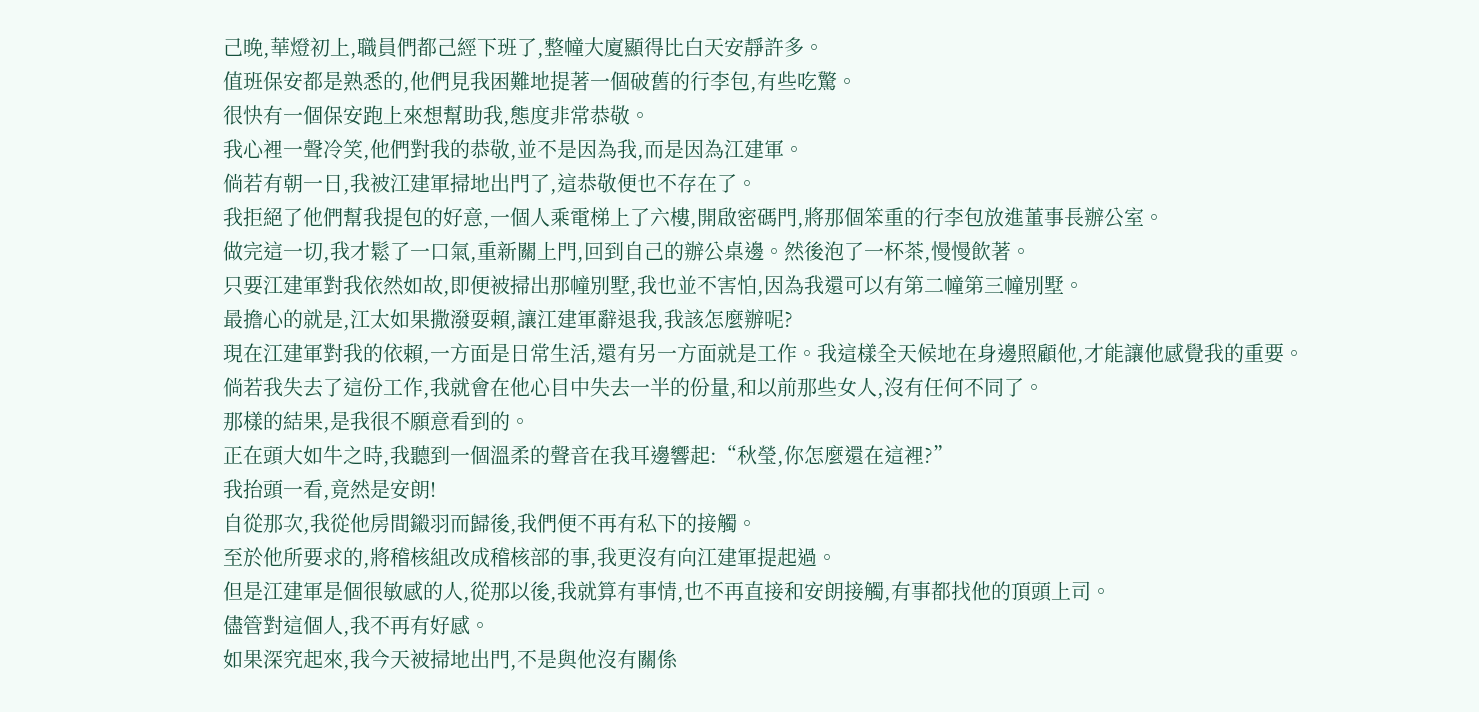己晚,華燈初上,職員們都己經下班了,整幢大廈顯得比白天安靜許多。
值班保安都是熟悉的,他們見我困難地提著一個破舊的行李包,有些吃驚。
很快有一個保安跑上來想幫助我,態度非常恭敬。
我心裡一聲冷笑,他們對我的恭敬,並不是因為我,而是因為江建軍。
倘若有朝一日,我被江建軍掃地出門了,這恭敬便也不存在了。
我拒絕了他們幫我提包的好意,一個人乘電梯上了六樓,開啟密碼門,將那個笨重的行李包放進董事長辦公室。
做完這一切,我才鬆了一口氣,重新關上門,回到自己的辦公桌邊。然後泡了一杯茶,慢慢飲著。
只要江建軍對我依然如故,即便被掃出那幢別墅,我也並不害怕,因為我還可以有第二幢第三幢別墅。
最擔心的就是,江太如果撒潑耍賴,讓江建軍辭退我,我該怎麼辦呢?
現在江建軍對我的依賴,一方面是日常生活,還有另一方面就是工作。我這樣全天候地在身邊照顧他,才能讓他感覺我的重要。
倘若我失去了這份工作,我就會在他心目中失去一半的份量,和以前那些女人,沒有任何不同了。
那樣的結果,是我很不願意看到的。
正在頭大如牛之時,我聽到一個溫柔的聲音在我耳邊響起:“秋瑩,你怎麼還在這裡?”
我抬頭一看,竟然是安朗!
自從那次,我從他房間鎩羽而歸後,我們便不再有私下的接觸。
至於他所要求的,將稽核組改成稽核部的事,我更沒有向江建軍提起過。
但是江建軍是個很敏感的人,從那以後,我就算有事情,也不再直接和安朗接觸,有事都找他的頂頭上司。
儘管對這個人,我不再有好感。
如果深究起來,我今天被掃地出門,不是與他沒有關係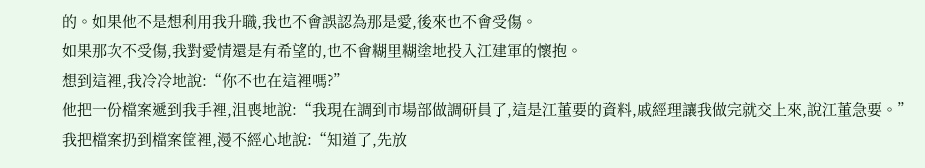的。如果他不是想利用我升職,我也不會誤認為那是愛,後來也不會受傷。
如果那次不受傷,我對愛情還是有希望的,也不會糊里糊塗地投入江建軍的懷抱。
想到這裡,我冷冷地說:“你不也在這裡嗎?”
他把一份檔案遞到我手裡,沮喪地說:“我現在調到市場部做調研員了,這是江董要的資料,戚經理讓我做完就交上來,說江董急要。”
我把檔案扔到檔案筐裡,漫不經心地說:“知道了,先放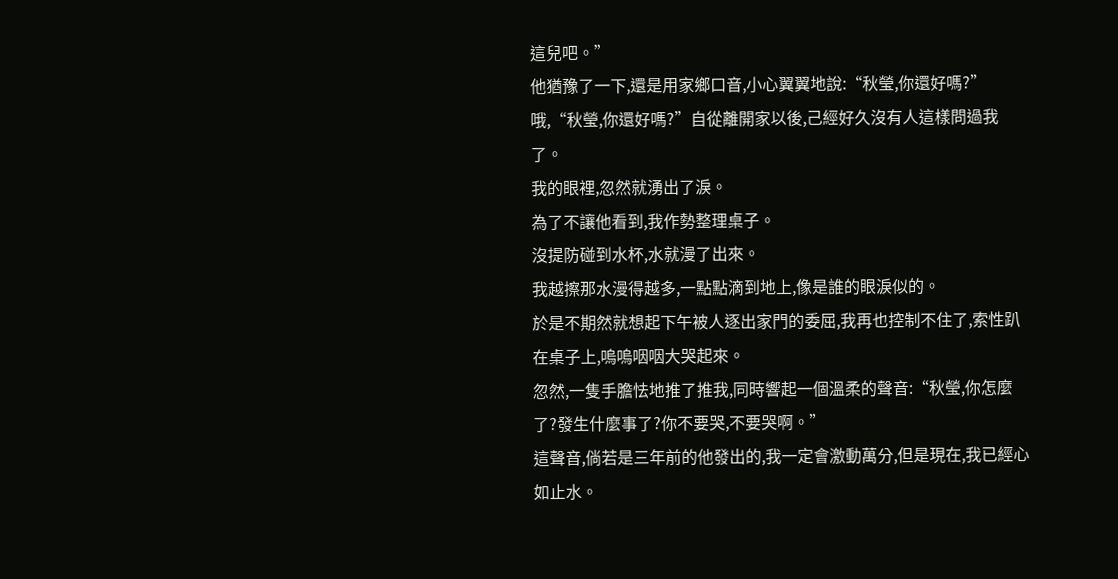這兒吧。”
他猶豫了一下,還是用家鄉口音,小心翼翼地說:“秋瑩,你還好嗎?”
哦,“秋瑩,你還好嗎?”自從離開家以後,己經好久沒有人這樣問過我了。
我的眼裡,忽然就湧出了淚。
為了不讓他看到,我作勢整理桌子。
沒提防碰到水杯,水就漫了出來。
我越擦那水漫得越多,一點點滴到地上,像是誰的眼淚似的。
於是不期然就想起下午被人逐出家門的委屈,我再也控制不住了,索性趴在桌子上,嗚嗚咽咽大哭起來。
忽然,一隻手膽怯地推了推我,同時響起一個溫柔的聲音:“秋瑩,你怎麼了?發生什麼事了?你不要哭,不要哭啊。”
這聲音,倘若是三年前的他發出的,我一定會激動萬分,但是現在,我已經心如止水。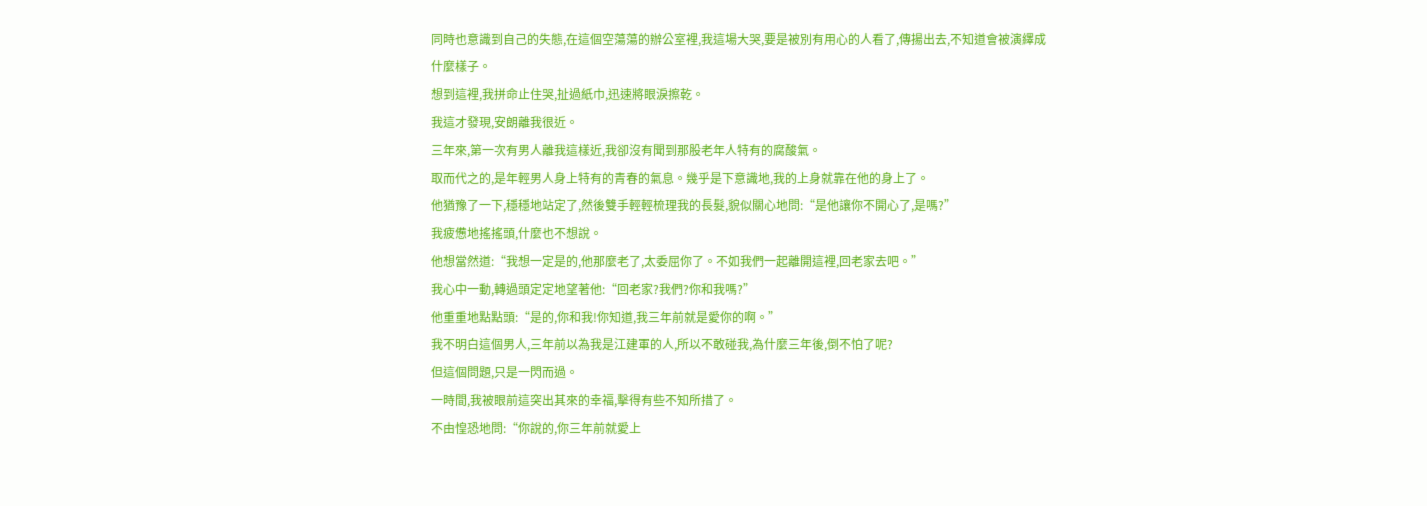同時也意識到自己的失態,在這個空蕩蕩的辦公室裡,我這場大哭,要是被別有用心的人看了,傳揚出去,不知道會被演繹成什麼樣子。
想到這裡,我拼命止住哭,扯過紙巾,迅速將眼淚擦乾。
我這才發現,安朗離我很近。
三年來,第一次有男人離我這樣近,我卻沒有聞到那股老年人特有的腐酸氣。
取而代之的,是年輕男人身上特有的青春的氣息。幾乎是下意識地,我的上身就靠在他的身上了。
他猶豫了一下,穩穩地站定了,然後雙手輕輕梳理我的長髮,貌似關心地問:“是他讓你不開心了,是嗎?”
我疲憊地搖搖頭,什麼也不想說。
他想當然道:“我想一定是的,他那麼老了,太委屈你了。不如我們一起離開這裡,回老家去吧。”
我心中一動,轉過頭定定地望著他:“回老家?我們?你和我嗎?”
他重重地點點頭:“是的,你和我!你知道,我三年前就是愛你的啊。”
我不明白這個男人,三年前以為我是江建軍的人,所以不敢碰我,為什麼三年後,倒不怕了呢?
但這個問題,只是一閃而過。
一時間,我被眼前這突出其來的幸福,擊得有些不知所措了。
不由惶恐地問:“你說的,你三年前就愛上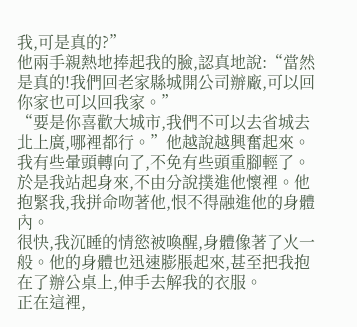我,可是真的?”
他兩手親熱地捧起我的臉,認真地說:“當然是真的!我們回老家縣城開公司辦廠,可以回你家也可以回我家。”
“要是你喜歡大城市,我們不可以去省城去北上廣,哪裡都行。”他越說越興奮起來。
我有些暈頭轉向了,不免有些頭重腳輕了。
於是我站起身來,不由分說撲進他懷裡。他抱緊我,我拼命吻著他,恨不得融進他的身體內。
很快,我沉睡的情慾被喚醒,身體像著了火一般。他的身體也迅速膨脹起來,甚至把我抱在了辦公桌上,伸手去解我的衣服。
正在這裡,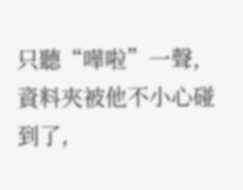只聽“嘩啦”一聲,資料夾被他不小心碰到了,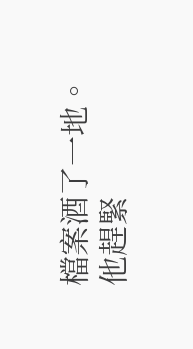檔案酒了一地。
他趕緊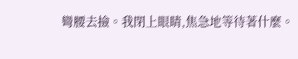彎腰去撿。我閉上眼睛,焦急地等待著什麼。